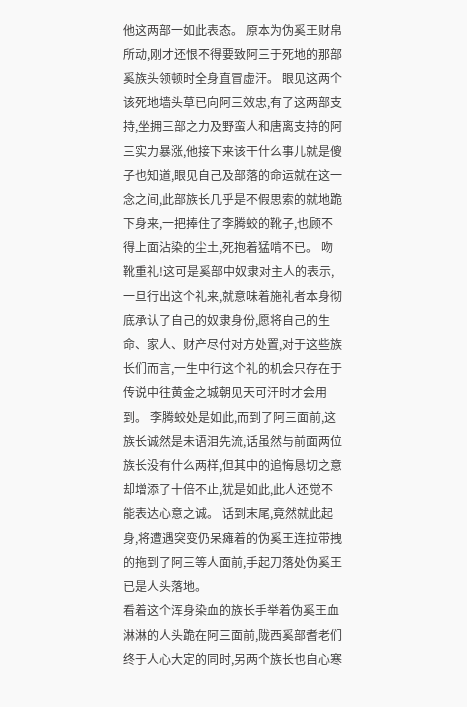他这两部一如此表态。 原本为伪奚王财帛所动,刚才还恨不得要致阿三于死地的那部奚族头领顿时全身直冒虚汗。 眼见这两个该死地墙头草已向阿三效忠,有了这两部支持,坐拥三部之力及野蛮人和唐离支持的阿三实力暴涨,他接下来该干什么事儿就是傻子也知道,眼见自己及部落的命运就在这一念之间,此部族长几乎是不假思索的就地跪下身来,一把捧住了李腾蛟的靴子,也顾不得上面沾染的尘土,死抱着猛啃不已。 吻靴重礼!这可是奚部中奴隶对主人的表示,一旦行出这个礼来,就意味着施礼者本身彻底承认了自己的奴隶身份,愿将自己的生命、家人、财产尽付对方处置,对于这些族长们而言,一生中行这个礼的机会只存在于传说中往黄金之城朝见天可汗时才会用到。 李腾蛟处是如此,而到了阿三面前,这族长诚然是未语泪先流,话虽然与前面两位族长没有什么两样,但其中的追悔恳切之意却增添了十倍不止,犹是如此,此人还觉不能表达心意之诚。 话到末尾,竟然就此起身,将遭遇突变仍呆瘫着的伪奚王连拉带拽的拖到了阿三等人面前,手起刀落处伪奚王已是人头落地。
看着这个浑身染血的族长手举着伪奚王血淋淋的人头跪在阿三面前,陇西奚部耆老们终于人心大定的同时,另两个族长也自心寒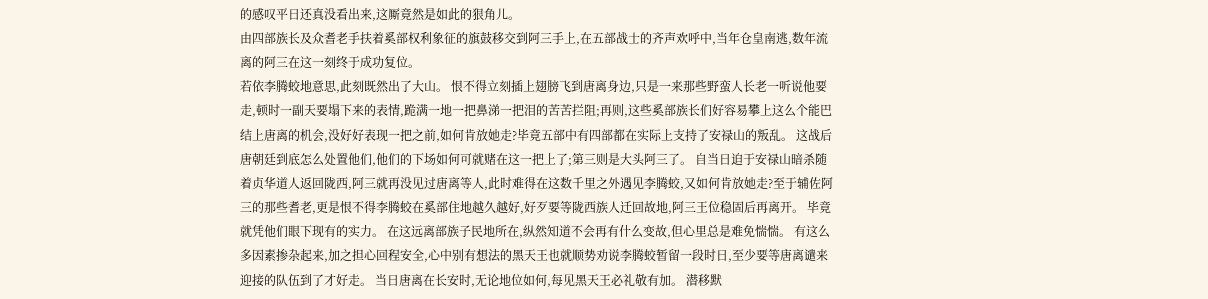的感叹平日还真没看出来,这厮竟然是如此的狠角儿。
由四部族长及众耆老手扶着奚部权利象征的旗鼓移交到阿三手上,在五部战士的齐声欢呼中,当年仓皇南逃,数年流离的阿三在这一刻终于成功复位。
若依李腾蛟地意思,此刻既然出了大山。 恨不得立刻插上翅膀飞到唐离身边,只是一来那些野蛮人长老一听说他要走,顿时一副天要塌下来的表情,跪满一地一把鼻涕一把泪的苦苦拦阻;再则,这些奚部族长们好容易攀上这么个能巴结上唐离的机会,没好好表现一把之前,如何肯放她走?毕竟五部中有四部都在实际上支持了安禄山的叛乱。 这战后唐朝廷到底怎么处置他们,他们的下场如何可就赌在这一把上了;第三则是大头阿三了。 自当日迫于安禄山暗杀随着贞华道人返回陇西,阿三就再没见过唐离等人,此时难得在这数千里之外遇见李腾蛟,又如何肯放她走?至于辅佐阿三的那些耆老,更是恨不得李腾蛟在奚部住地越久越好,好歹要等陇西族人迁回故地,阿三王位稳固后再离开。 毕竟就凭他们眼下现有的实力。 在这远离部族子民地所在,纵然知道不会再有什么变故,但心里总是难免惴惴。 有这么多因素掺杂起来,加之担心回程安全,心中别有想法的黑天王也就顺势劝说李腾蛟暂留一段时日,至少要等唐离谴来迎接的队伍到了才好走。 当日唐离在长安时,无论地位如何,每见黑天王必礼敬有加。 潜移默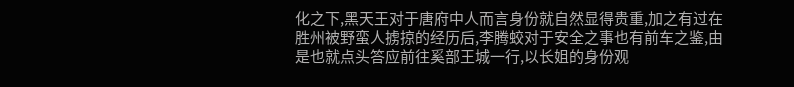化之下,黑天王对于唐府中人而言身份就自然显得贵重,加之有过在胜州被野蛮人掳掠的经历后,李腾蛟对于安全之事也有前车之鉴,由是也就点头答应前往奚部王城一行,以长姐的身份观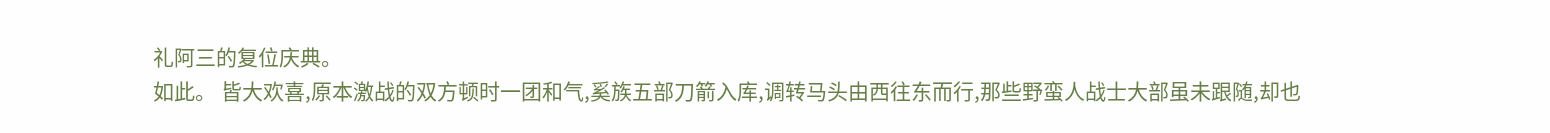礼阿三的复位庆典。
如此。 皆大欢喜,原本激战的双方顿时一团和气,奚族五部刀箭入库,调转马头由西往东而行,那些野蛮人战士大部虽未跟随,却也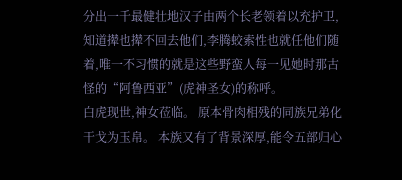分出一千最健壮地汉子由两个长老领着以充护卫,知道撵也撵不回去他们,李腾蛟索性也就任他们随着,唯一不习惯的就是这些野蛮人每一见她时那古怪的“阿鲁西亚”(虎神圣女)的称呼。
白虎现世,神女莅临。 原本骨肉相残的同族兄弟化干戈为玉帛。 本族又有了背景深厚,能令五部归心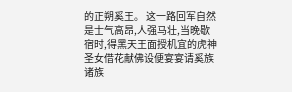的正朔奚王。 这一路回军自然是士气高昂,人强马壮,当晚歇宿时,得黑天王面授机宜的虎神圣女借花献佛设便宴宴请奚族诸族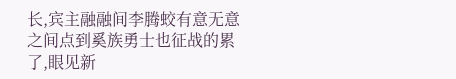长,宾主融融间李腾蛟有意无意之间点到奚族勇士也征战的累了,眼见新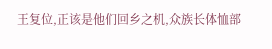王复位,正该是他们回乡之机,众族长体恤部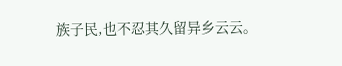族子民,也不忍其久留异乡云云。